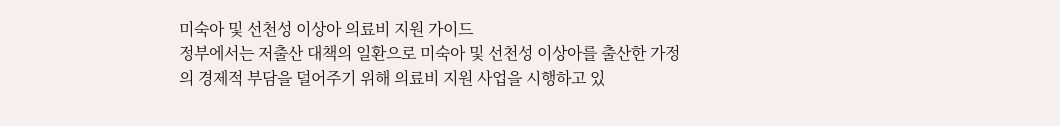미숙아 및 선천성 이상아 의료비 지원 가이드
정부에서는 저출산 대책의 일환으로 미숙아 및 선천성 이상아를 출산한 가정의 경제적 부담을 덜어주기 위해 의료비 지원 사업을 시행하고 있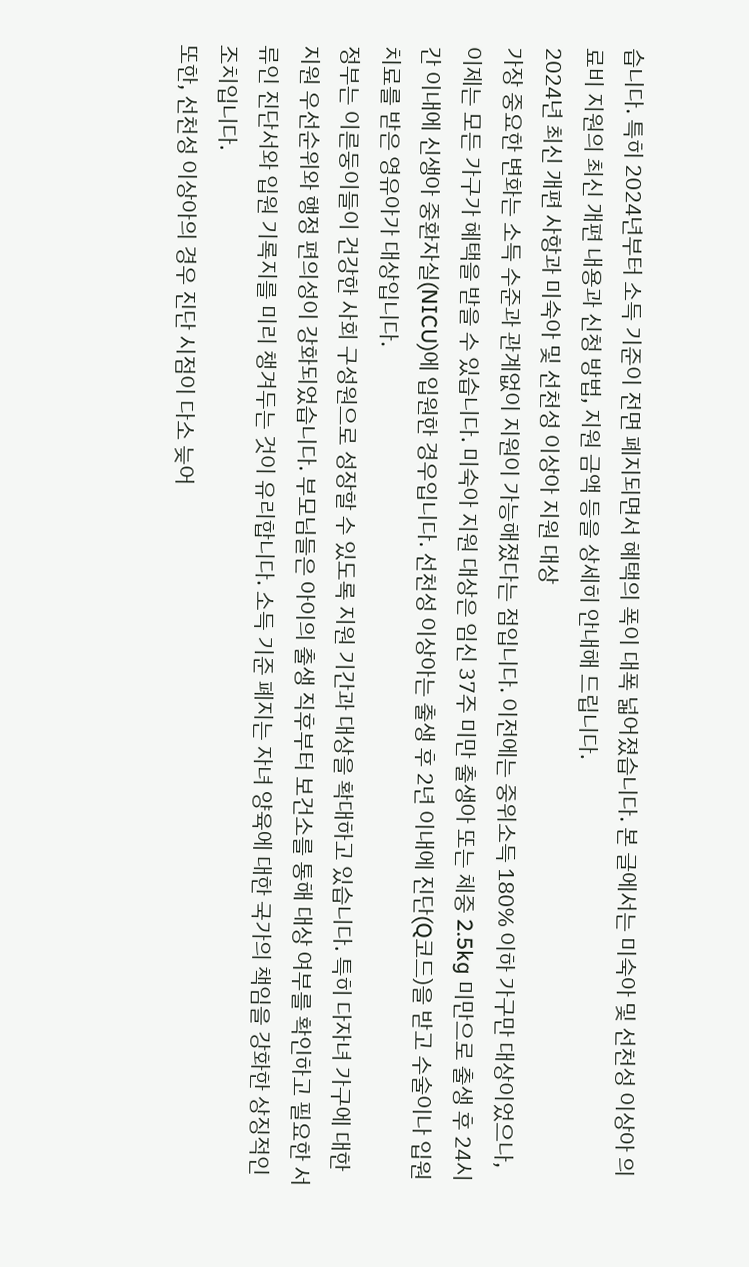습니다. 특히 2024년부터 소득 기준이 전면 폐지되면서 혜택의 폭이 대폭 넓어졌습니다. 본 글에서는 미숙아 및 선천성 이상아 의료비 지원의 최신 개편 내용과 신청 방법, 지원 금액 등을 상세히 안내해 드립니다.
2024년 최신 개편 사항과 미숙아 및 선천성 이상아 지원 대상
가장 중요한 변화는 소득 수준과 관계없이 지원이 가능해졌다는 점입니다. 이전에는 중위소득 180% 이하 가구만 대상이었으나, 이제는 모든 가구가 혜택을 받을 수 있습니다. 미숙아 지원 대상은 임신 37주 미만 출생아 또는 체중 2.5kg 미만으로 출생 후 24시간 이내에 신생아 중환자실(NICU)에 입원한 경우입니다. 선천성 이상아는 출생 후 2년 이내에 진단(Q코드)을 받고 수술이나 입원 치료를 받은 영유아가 대상입니다.
정부는 이른둥이들이 건강한 사회 구성원으로 성장할 수 있도록 지원 기간과 대상을 확대하고 있습니다. 특히 다자녀 가구에 대한 지원 우선순위와 행정 편의성이 강화되었습니다. 부모님들은 아이의 출생 직후부터 보건소를 통해 대상 여부를 확인하고 필요한 서류인 진단서와 입원 기록지를 미리 챙겨두는 것이 유리합니다. 소득 기준 폐지는 자녀 양육에 대한 국가의 책임을 강화한 상징적인 조치입니다.
또한, 선천성 이상아의 경우 진단 시점이 다소 늦어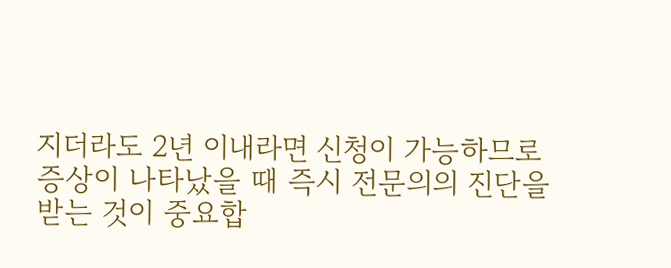지더라도 2년 이내라면 신청이 가능하므로 증상이 나타났을 때 즉시 전문의의 진단을 받는 것이 중요합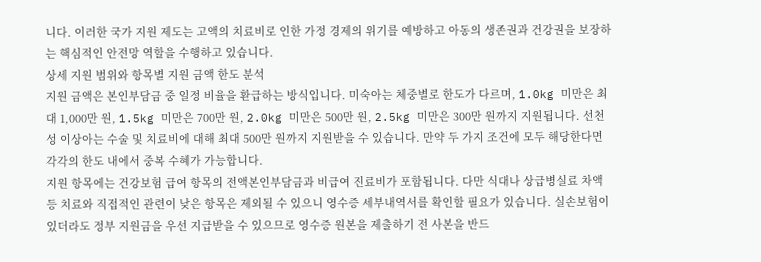니다. 이러한 국가 지원 제도는 고액의 치료비로 인한 가정 경제의 위기를 예방하고 아동의 생존권과 건강권을 보장하는 핵심적인 안전망 역할을 수행하고 있습니다.
상세 지원 범위와 항목별 지원 금액 한도 분석
지원 금액은 본인부담금 중 일정 비율을 환급하는 방식입니다. 미숙아는 체중별로 한도가 다르며, 1.0kg 미만은 최대 1,000만 원, 1.5kg 미만은 700만 원, 2.0kg 미만은 500만 원, 2.5kg 미만은 300만 원까지 지원됩니다. 선천성 이상아는 수술 및 치료비에 대해 최대 500만 원까지 지원받을 수 있습니다. 만약 두 가지 조건에 모두 해당한다면 각각의 한도 내에서 중복 수혜가 가능합니다.
지원 항목에는 건강보험 급여 항목의 전액본인부담금과 비급여 진료비가 포함됩니다. 다만 식대나 상급병실료 차액 등 치료와 직접적인 관련이 낮은 항목은 제외될 수 있으니 영수증 세부내역서를 확인할 필요가 있습니다. 실손보험이 있더라도 정부 지원금을 우선 지급받을 수 있으므로 영수증 원본을 제출하기 전 사본을 반드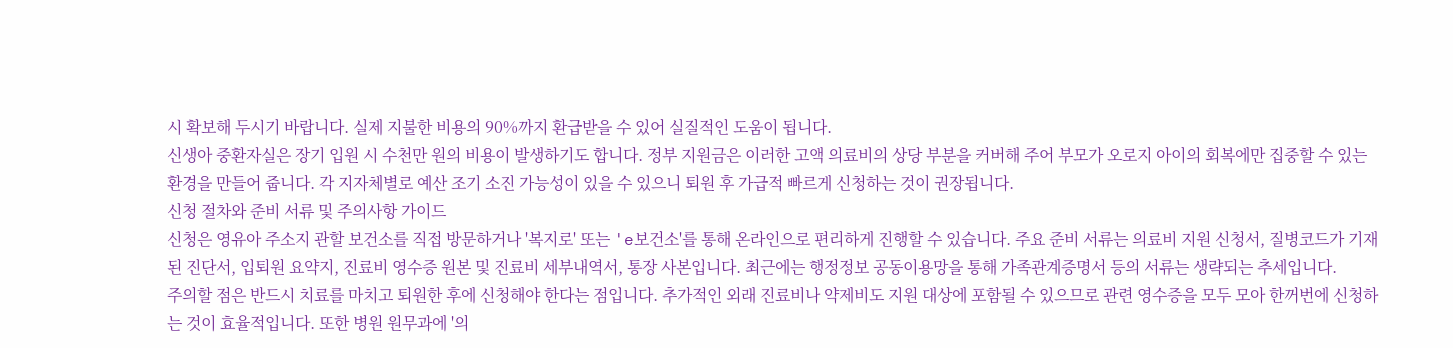시 확보해 두시기 바랍니다. 실제 지불한 비용의 90%까지 환급받을 수 있어 실질적인 도움이 됩니다.
신생아 중환자실은 장기 입원 시 수천만 원의 비용이 발생하기도 합니다. 정부 지원금은 이러한 고액 의료비의 상당 부분을 커버해 주어 부모가 오로지 아이의 회복에만 집중할 수 있는 환경을 만들어 줍니다. 각 지자체별로 예산 조기 소진 가능성이 있을 수 있으니 퇴원 후 가급적 빠르게 신청하는 것이 권장됩니다.
신청 절차와 준비 서류 및 주의사항 가이드
신청은 영유아 주소지 관할 보건소를 직접 방문하거나 '복지로' 또는 'e보건소'를 통해 온라인으로 편리하게 진행할 수 있습니다. 주요 준비 서류는 의료비 지원 신청서, 질병코드가 기재된 진단서, 입퇴원 요약지, 진료비 영수증 원본 및 진료비 세부내역서, 통장 사본입니다. 최근에는 행정정보 공동이용망을 통해 가족관계증명서 등의 서류는 생략되는 추세입니다.
주의할 점은 반드시 치료를 마치고 퇴원한 후에 신청해야 한다는 점입니다. 추가적인 외래 진료비나 약제비도 지원 대상에 포함될 수 있으므로 관련 영수증을 모두 모아 한꺼번에 신청하는 것이 효율적입니다. 또한 병원 원무과에 '의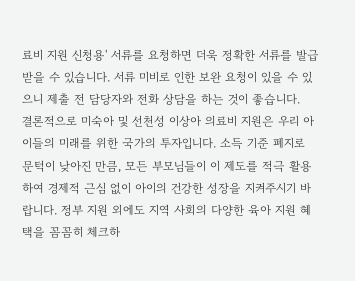료비 지원 신청용' 서류를 요청하면 더욱 정확한 서류를 발급받을 수 있습니다. 서류 미비로 인한 보완 요청이 있을 수 있으니 제출 전 담당자와 전화 상담을 하는 것이 좋습니다.
결론적으로 미숙아 및 선천성 이상아 의료비 지원은 우리 아이들의 미래를 위한 국가의 투자입니다. 소득 기준 폐지로 문턱이 낮아진 만큼, 모든 부모님들이 이 제도를 적극 활용하여 경제적 근심 없이 아이의 건강한 성장을 지켜주시기 바랍니다. 정부 지원 외에도 지역 사회의 다양한 육아 지원 혜택을 꼼꼼히 체크하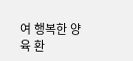여 행복한 양육 환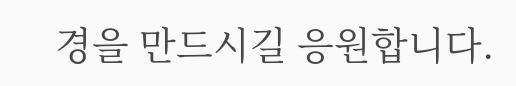경을 만드시길 응원합니다.